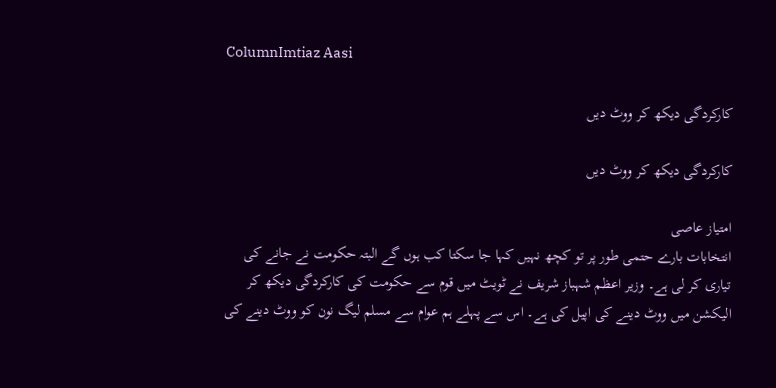ColumnImtiaz Aasi

کارکردگی دیکھ کر ووٹ دیں

کارکردگی دیکھ کر ووٹ دیں

امتیاز عاصی
انتخابات بارے حتمی طور پر تو کچھ نہیں کہا جا سکتا کب ہوں گے البتہ حکومت نے جانے کی تیاری کر لی ہے۔ وزیر اعظم شہباز شریف نے ٹویٹ میں قوم سے حکومت کی کارکردگی دیکھ کر الیکشن میں ووٹ دینے کی اپیل کی ہے۔ اس سے پہلے ہم عوام سے مسلم لیگ نون کو ووٹ دینے کی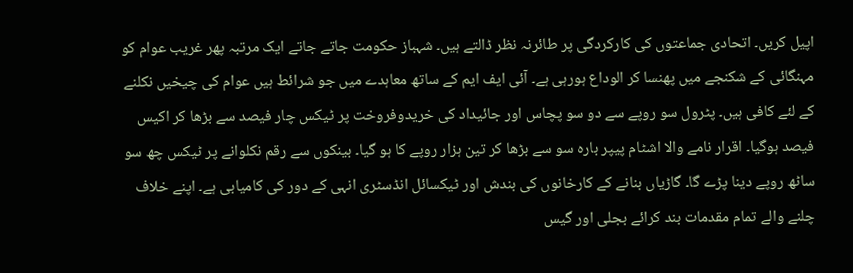اپیل کریں۔ اتحادی جماعتوں کی کارکردگی پر طائرنہ نظر ڈالتے ہیں۔ شہباز حکومت جاتے جاتے ایک مرتبہ پھر غریب عوام کو مہنگائی کے شکنجے میں پھنسا کر الوداع ہورہی ہے۔ آئی ایف ایم کے ساتھ معاہدے میں جو شرائط ہیں عوام کی چیخیں نکلنے کے لئے کافی ہیں۔ پٹرول سو روپے سے دو سو پچاس اور جائیداد کی خریدوفروخت پر ٹیکس چار فیصد سے بڑھا کر اکیس فیصد ہوگیا۔ اقرار نامے والا اشٹام پیپر بارہ سو سے بڑھا کر تین ہزار روپے کا ہو گیا۔ بینکوں سے رقم نکلوانے پر ٹیکس چھ سو ساٹھ روپے دینا پڑے گا۔ گاڑیاں بنانے کے کارخانوں کی بندش اور ٹیکسائل انڈسٹری انہی کے دور کی کامیابی ہے۔ اپنے خلاف چلنے والے تمام مقدمات بند کرائے بجلی اور گیس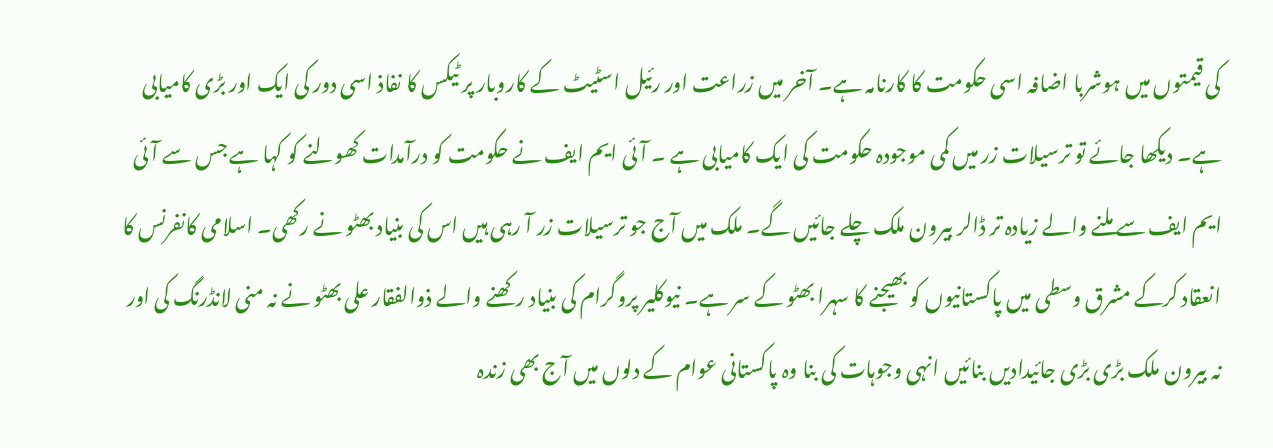کی قیمتوں میں ہوشربا اضافہ اسی حکومت کا کارنامہ ہے۔ آخر میں زراعت اور رئیل اسٹیٹ کے کاروبار پر ٹیکس کا نفاذ اسی دور کی ایک اور بڑی کامیابی ہے۔ دیکھا جائے تو ترسیلات زر میں کمی موجودہ حکومت کی ایک کامیابی ہے ۔ آئی ایم ایف نے حکومت کو درآمدات کھولنے کو کہا ہے جس سے آئی ایم ایف سے ملنے والے زیادہ تر ڈالر بیرون ملک چلے جائیں گے۔ ملک میں آج جو ترسیلات زر آ رہی ہیں اس کی بنیاد بھٹو نے رکھی۔ اسلامی کانفرنس کا انعقاد کرکے مشرق وسطی میں پاکستانیوں کو بھیجنے کا سہرا بھٹو کے سر ہے۔ نیوکلیر پروگرام کی بنیاد رکھنے والے ذوالفقار علی بھٹو نے نہ منی لانڈرنگ کی اور نہ بیرون ملک بڑی بڑی جائیدادیں بنائیں انہی وجوہات کی بنا وہ پاکستانی عوام کے دلوں میں آج بھی زندہ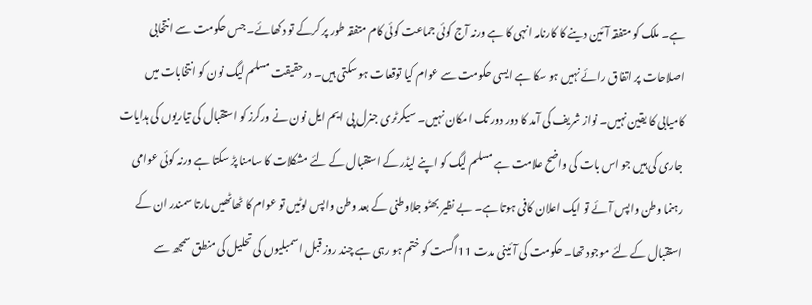ہے۔ ملک کو متفقہ آئین دینے کا کارنامہ انہی کا ہے ورنہ آج کوئی جماعت کوئی کام متفقہ طور پر کرکے تو دکھائے۔ جس حکومت سے انتخابی اصلاحات پر اتفاق رائے نہیں ہو سکا ہے ایسی حکومت سے عوام کیا توقعات ہو سکتی ہیں۔ درحقیقت مسلم لیگ نون کو انتخابات میں کامیابی کا یقین نہیں۔ نواز شریف کی آمد کا دور دور تک امکان نہیں۔ سیکرٹری جنرل پی ایم ایل نون نے ورکرز کو استقبال کی تیاریوں کی ہدایات جاری کی ہیں جو اس بات کی واضح علامت ہے مسلم لیگ کو اپنے لیڈر کے استقبال کے لئے مشکلات کا سامنا پڑ سکتا ہے ورنہ کوئی عوامی رہنما وطن واپس آئے تو ایک اعلان کافی ہوتا ہے۔ بے نظیر بھٹو جلاوطنی کے بعد وطن واپس لوٹیں تو عوام کا ٹھاٹھیں مارتا سمندر ان کے استقبال کے لئے موجود تھا۔ حکومت کی آئینی مدت 11اگست کو ختم ہو رہی ہے چند روز قبل اسمبلیوں کی تحلیل کی منطق سمجھ سے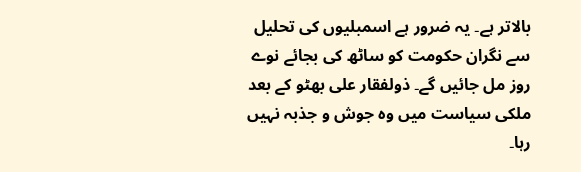بالاتر ہے۔ یہ ضرور ہے اسمبلیوں کی تحلیل سے نگران حکومت کو ساٹھ کی بجائے نوے روز مل جائیں گے۔ ذولفقار علی بھٹو کے بعد ملکی سیاست میں وہ جوش و جذبہ نہیں رہا۔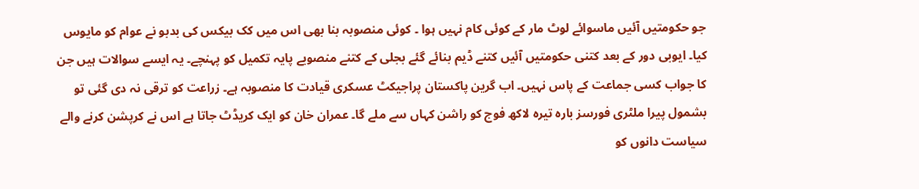جو حکومتیں آئیں ماسوائے لوٹ مار کے کوئی کام نہیں ہوا ۔ کوئی منصوبہ بنا بھی اس میں کک بیکس کی بدبو نے عوام کو مایوس کیا۔ ایوبی دور کے بعد کتنی حکومتیں آئیں کتنے ڈیم بنائے گئے بجلی کے کتنے منصوبے پایہ تکمیل کو پہنچے۔ یہ ایسے سوالات ہیں جن کا جواب کسی جماعت کے پاس نہیں۔ اب گرین پاکستان پراجیکٹ عسکری قیادت کا منصوبہ ہے۔ زراعت کو ترقی نہ دی گئی تو بشمول پیرا ملٹری فورسز بارہ تیرہ لاکھ فوج کو راشن کہاں سے ملے گا۔ عمران خان کو ایک کریڈٹ جاتا ہے اس نے کرپشن کرنے والے سیاست دانوں کو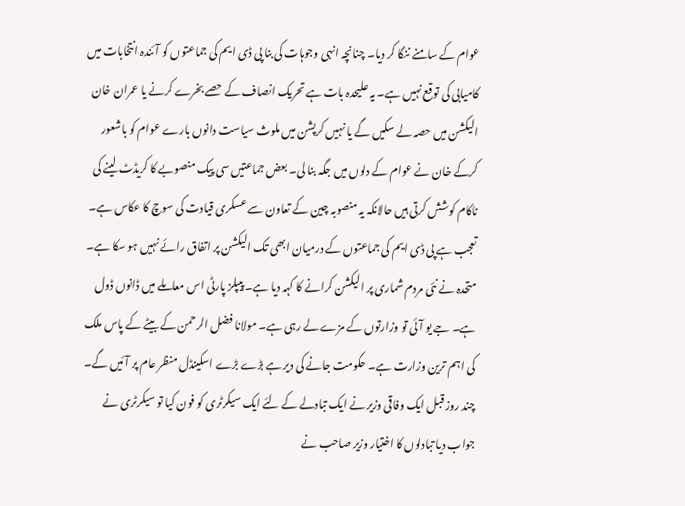عوام کے سامنے ننگا کر دیا۔ چنانچہ انہی وجوہات کی بنا پی ڈی ایم کی جماعتوں کو آئندہ انتخابات میں کامیابی کی توقع نہیں ہے۔ یہ علیحدہ بات ہے تحریک انصاف کے حصے بخرے کرنے یا عمران خان الیکشن میں حصہ لے سکیں گے یا نہیں کرپشن میں ملوث سیاست دانوں بارے عوام کو باشعور کرکے خان نے عوام کے دلوں میں جگہ بنا لی۔ بعض جماعتیں سی پیک منصوبے کا کریڈٹ لینے کی ناکام کوشش کرتی ہیں حالانکہ یہ منصوبہ چین کے تعاون سے عسکری قیادت کی سوچ کا عکاس ہے۔ تعجب ہے پی ڈی ایم کی جماعتوں کے درمیان ابھی تک الیکشن پر اتفاق رائے نہیں ہو سکا ہے۔ متحدہ نے نئی مردم شماری پر الیکشن کرانے کا کہہ دیا ہے۔ پیپلز پارٹی اس معاملے میں ڈانوں ڈول ہے۔ جے یو آئی تو وزارتوں کے مزے لے رہی ہے۔ مولانا فضل الرحمن کے بیٹے کے پاس ملک کی اہم ترین وزارت ہے۔ حکومت جانے کی دیر ہے بڑے بڑے اسکینڈل منظر عام پر آئیں گے۔ چند روز قبل ایک وفاقی وزیر نے ایک تبادلے کے لئے ایک سیکرٹری کو فون کیا تو سیکرٹری نے جواب دیا تبادلوں کا اختیار وزیر صاحب نے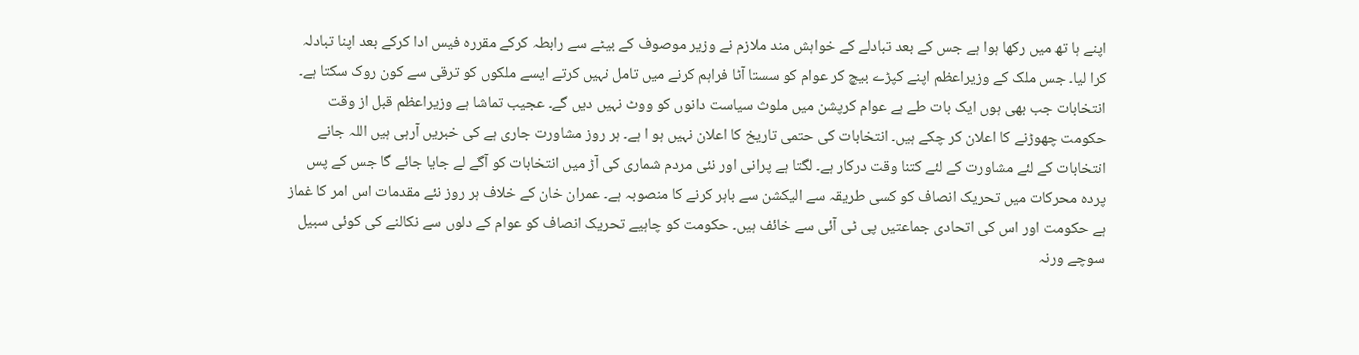اپنے ہا تھ میں رکھا ہوا ہے جس کے بعد تبادلے کے خواہش مند ملازم نے وزیر موصوف کے بیٹے سے رابطہ کرکے مقررہ فیس ادا کرکے بعد اپنا تبادلہ کرا لیا۔ جس ملک کے وزیراعظم اپنے کپڑے بیچ کر عوام کو سستا آٹا فراہم کرنے میں تامل نہیں کرتے ایسے ملکوں کو ترقی سے کون روک سکتا ہے۔ انتخابات جب بھی ہوں ایک بات طے ہے عوام کرپشن میں ملوث سیاست دانوں کو ووٹ نہیں دیں گے۔ عجیب تماشا ہے وزیراعظم قبل از وقت حکومت چھوڑنے کا اعلان کر چکے ہیں۔ انتخابات کی حتمی تاریخ کا اعلان نہیں ہو ا ہے۔ ہر روز مشاورت جاری ہے کی خبریں آرہی ہیں اللہ جانے انتخابات کے لئے مشاورت کے لئے کتنا وقت درکار ہے۔ لگتا ہے پرانی اور نئی مردم شماری کی آڑ میں انتخابات کو آگے لے جایا جائے گا جس کے پس پردہ محرکات میں تحریک انصاف کو کسی طریقہ سے الیکشن سے باہر کرنے کا منصوبہ ہے۔ عمران خان کے خلاف ہر روز نئے مقدمات اس امر کا غماز ہے حکومت اور اس کی اتحادی جماعتیں پی ٹی آئی سے خائف ہیں۔ حکومت کو چاہیے تحریک انصاف کو عوام کے دلوں سے نکالنے کی کوئی سبیل سوچے ورنہ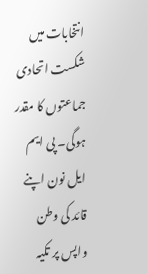انتخابات میں شکست اتحادی جماعتوں کا مقدر ہوگی۔ پی ایم ایل نون اپنے قائد کی وطن واپس پر تکیہ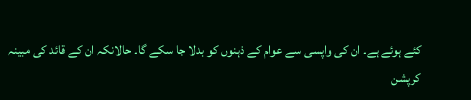کئے ہوئے ہے۔ ان کی واپسی سے عوام کے ذہنوں کو بدلا جا سکے گا۔ حالانکہ ان کے قائد کی مبینہ کرپشن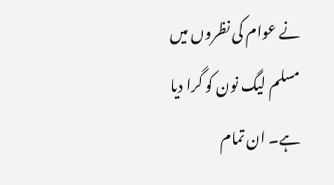نے عوام کی نظروں میں مسلم لیگ نون کو گرا دیا ہے۔ ان تمام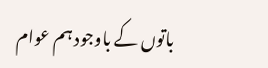باتوں کے باوجود ہم عوام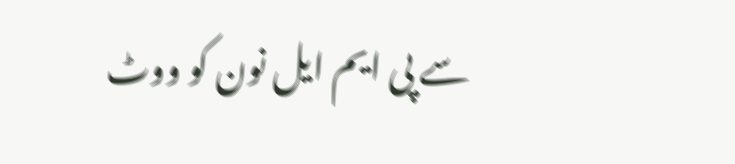سے پی ایم ایل نون کو ووٹ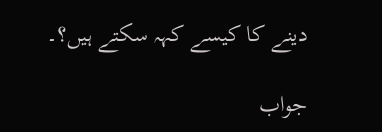دینے کا کیسے کہہ سکتے ہیں؟۔

جواب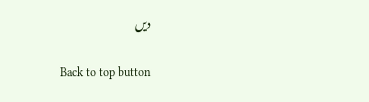دیں

Back to top button